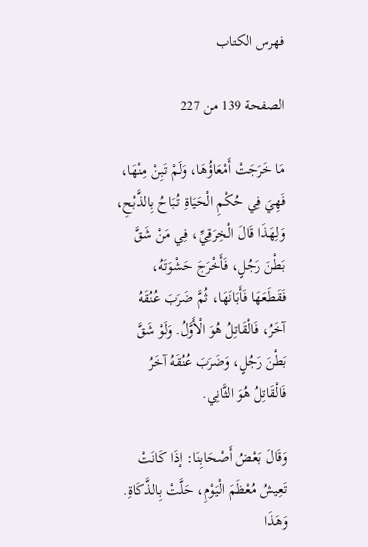فهرس الكتاب

الصفحة 139 من 227

مَا خَرَجَتْ أَمْعَاؤُهَا، وَلَمْ تَبِنْ مِنْهَا، فَهِيَ فِي حُكْمِ الْحَيَاةِ تُبَاحُ بِالذَّبْحِ، وَلِهَذَا قَالَ الْخِرَقِيِّ، فِي مَنْ شَقَّ بَطْنَ رَجُلٍ، فَأَخْرَجَ حَشْوَتَهُ، فَقَطَعَهَا فَأَبَانَهَا، ثُمَّ ضَرَبَ عُنُقَهُ آخَرُ، فَالْقَاتِلُ هُوَ الْأَوَّلُ. وَلَوْ شَقَّ بَطْنَ رَجُلٍ، وَضَرَبَ عُنُقَهُ آخَرُ فَالْقَاتِلُ هُوَ الثَّانِي.

وَقَالَ بَعْضُ أَصْحَابِنَا: إذَا كَانَتْ تَعِيشُ مُعْظَمَ الْيَوْمِ، حَلَّتْ بِالذَّكَاةِ. وَهَذَا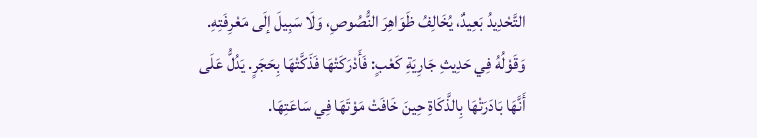التَّحْدِيدُ بَعِيدٌ، يُخَالِفُ ظَوَاهِرَ النُّصُوصِ، وَلَا سَبِيلَ إلَى مَعْرِفَتِهِ. وَقَوْلُهُ فِي حَدِيثِ جَارِيَةِ كَعْبٍ: فَأَدْرَكَتْهَا فَذَكَّتْهَا بِحَجَرٍ. يَدُلُّ عَلَى أَنَّهَا بَادَرَتْهَا بِالذَّكَاةِ حِينَ خَافَتْ مَوْتَهَا فِي سَاعَتِهَا.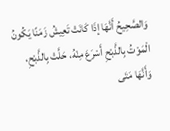وَالصَّحِيحُ أَنَّهَا إذَا كَانَتْ تَعِيشُ زَمَنًا يَكُونُ الْمَوْتُ بِالذَّبْحِ أَسْرَعَ مِنْهُ، حَلَّتْ بِالذَّبْحِ، وَأَنَّهَا مَتَى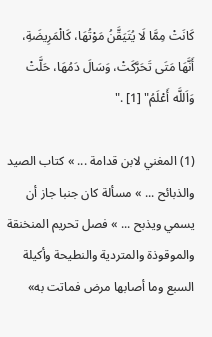كَانَتْ مِمَّا لَا يُتَيَقَّنُ مَوْتُهَا، كَالْمَرِيضَةِ، أَنَّهَا مَتَى تَحَرَّكَتْ، وَسَالَ دَمُهَا، حَلَّتْ وَاَللَّه أَعْلَمُ" [1] ."

(1) المغني لابن قدامة ... » كتاب الصيد والذبائح ... » مسألة كان جنبا جاز أن يسمي ويذبح ... » فصل تحريم المنخنقة والموقوذة والمتردية والنطيحة وأكيلة السبع وما أصابها مرض فماتت به»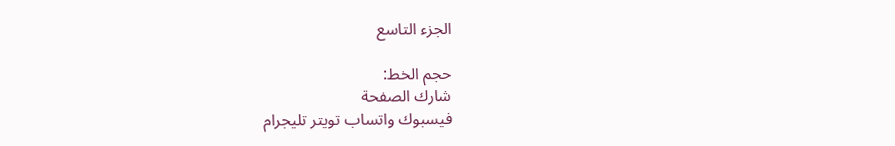الجزء التاسع

حجم الخط:
شارك الصفحة
فيسبوك واتساب تويتر تليجرام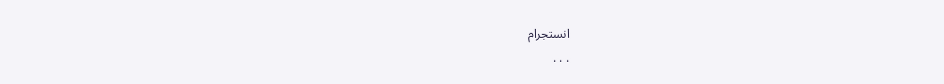انستجرام
. . .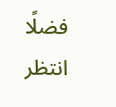فضلًا انتظر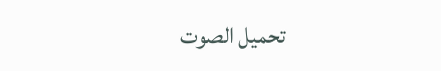تحميل الصوت